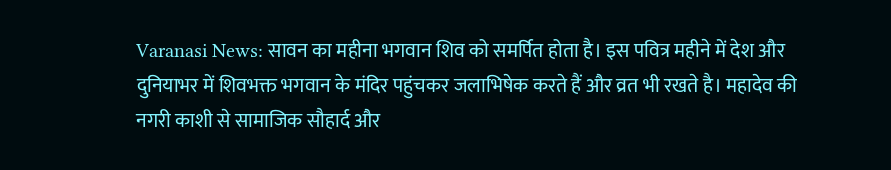Varanasi News: सावन का महीना भगवान शिव को समर्पित होता है। इस पवित्र महीने में देश और दुनियाभर में शिवभक्त भगवान के मंदिर पहुंचकर जलाभिषेक करते हैं और व्रत भी रखते है। महादेव की नगरी काशी से सामाजिक सौहार्द और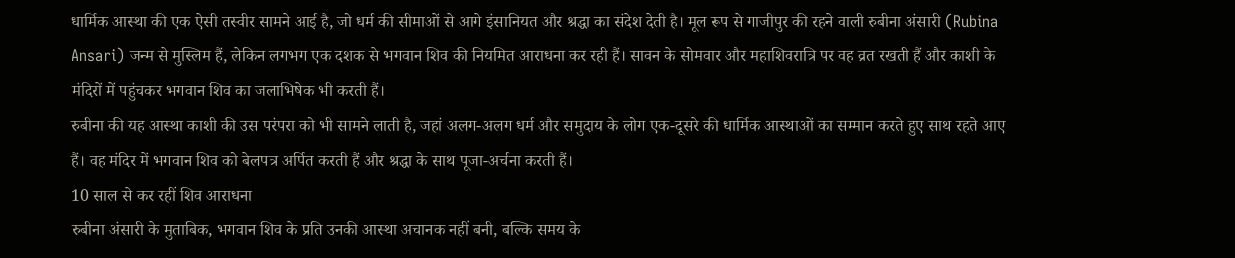धार्मिक आस्था की एक ऐसी तस्वीर सामने आई है, जो धर्म की सीमाओं से आगे इंसानियत और श्रद्धा का संदेश देती है। मूल रूप से गाजीपुर की रहने वाली रुबीना अंसारी (Rubina Ansari) जन्म से मुस्लिम हैं, लेकिन लगभग एक दशक से भगवान शिव की नियमित आराधना कर रही हैं। सावन के सोमवार और महाशिवरात्रि पर वह व्रत रखती हैं और काशी के मंदिरों में पहुंचकर भगवान शिव का जलाभिषेक भी करती हैं।
रुबीना की यह आस्था काशी की उस परंपरा को भी सामने लाती है, जहां अलग-अलग धर्म और समुदाय के लोग एक-दूसरे की धार्मिक आस्थाओं का सम्मान करते हुए साथ रहते आए हैं। वह मंदिर में भगवान शिव को बेलपत्र अर्पित करती हैं और श्रद्धा के साथ पूजा-अर्चना करती हैं।
10 साल से कर रहीं शिव आराधना
रुबीना अंसारी के मुताबिक, भगवान शिव के प्रति उनकी आस्था अचानक नहीं बनी, बल्कि समय के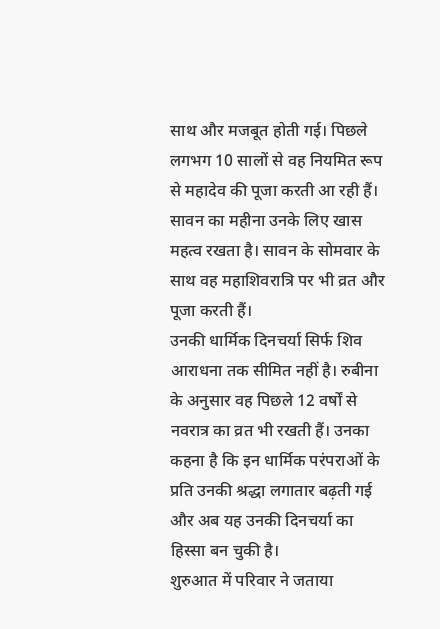साथ और मजबूत होती गई। पिछले लगभग 10 सालों से वह नियमित रूप से महादेव की पूजा करती आ रही हैं। सावन का महीना उनके लिए खास महत्व रखता है। सावन के सोमवार के साथ वह महाशिवरात्रि पर भी व्रत और पूजा करती हैं।
उनकी धार्मिक दिनचर्या सिर्फ शिव आराधना तक सीमित नहीं है। रुबीना के अनुसार वह पिछले 12 वर्षों से नवरात्र का व्रत भी रखती हैं। उनका कहना है कि इन धार्मिक परंपराओं के प्रति उनकी श्रद्धा लगातार बढ़ती गई और अब यह उनकी दिनचर्या का हिस्सा बन चुकी है।
शुरुआत में परिवार ने जताया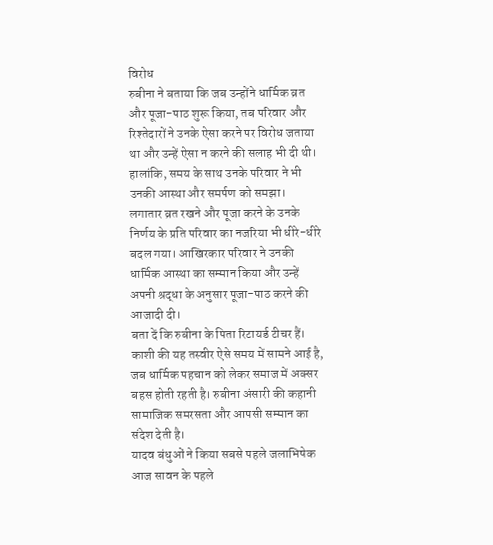विरोध
रुबीना ने बताया कि जब उन्होंने धार्मिक व्रत और पूजा-पाठ शुरू किया, तब परिवार और रिश्तेदारों ने उनके ऐसा करने पर विरोध जताया था और उन्हें ऐसा न करने की सलाह भी दी थी। हालांकि, समय के साथ उनके परिवार ने भी उनकी आस्था और समर्पण को समझा।
लगातार व्रत रखने और पूजा करने के उनके निर्णय के प्रति परिवार का नजरिया भी धीरे-धीरे बदल गया। आखिरकार परिवार ने उनकी धार्मिक आस्था का सम्मान किया और उन्हें अपनी श्रद्धा के अनुसार पूजा-पाठ करने की आजादी दी।
बता दें कि रुबीना के पिता रिटायर्ड टीचर हैं। काशी की यह तस्वीर ऐसे समय में सामने आई है, जब धार्मिक पहचान को लेकर समाज में अक्सर बहस होती रहती है। रुबीना अंसारी की कहानी सामाजिक समरसता और आपसी सम्मान का संदेश देती है।
यादव बंधुओं ने किया सबसे पहले जलाभिषेक
आज सावन के पहले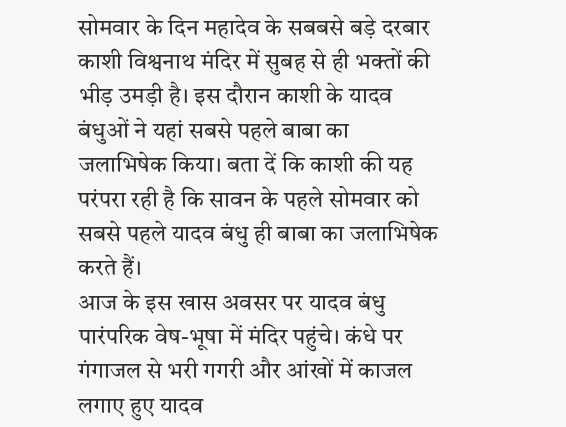सोमवार के दिन महादेव के सबबसे बड़े दरबार काशी विश्वनाथ मंदिर में सुबह से ही भक्तों की भीड़ उमड़ी है। इस दौरान काशी के यादव बंधुओं ने यहां सबसे पहले बाबा का जलाभिषेक किया। बता दें कि काशी की यह परंपरा रही है कि सावन के पहले सोमवार को सबसे पहले यादव बंधु ही बाबा का जलाभिषेक करते हैं।
आज के इस खास अवसर पर यादव बंधु पारंपरिक वेष-भूषा में मंदिर पहुंचे। कंधे पर गंगाजल से भरी गगरी और आंखों में काजल लगाए हुए यादव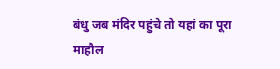बंधु जब मंदिर पहुंचे तो यहां का पूरा माहौल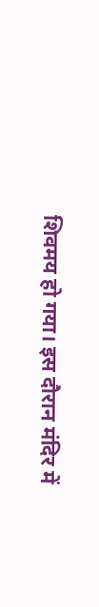शिवमय हो गया। इस दौरान मंदिर में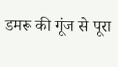डमरू की गूंज से पूरा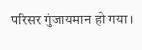परिसर गुंजायमान हो गया।